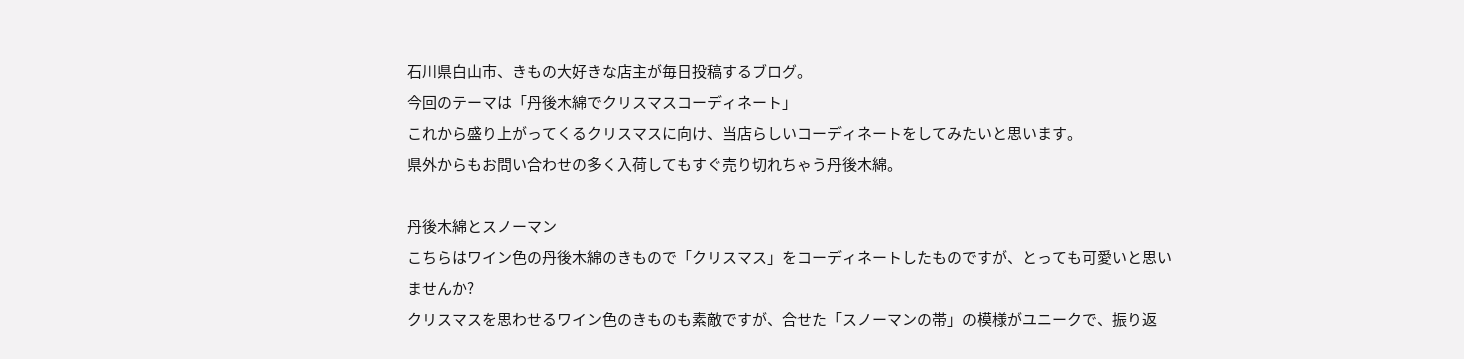石川県白山市、きもの大好きな店主が毎日投稿するブログ。
今回のテーマは「丹後木綿でクリスマスコーディネート」
これから盛り上がってくるクリスマスに向け、当店らしいコーディネートをしてみたいと思います。
県外からもお問い合わせの多く入荷してもすぐ売り切れちゃう丹後木綿。

丹後木綿とスノーマン
こちらはワイン色の丹後木綿のきもので「クリスマス」をコーディネートしたものですが、とっても可愛いと思いませんか?
クリスマスを思わせるワイン色のきものも素敵ですが、合せた「スノーマンの帯」の模様がユニークで、振り返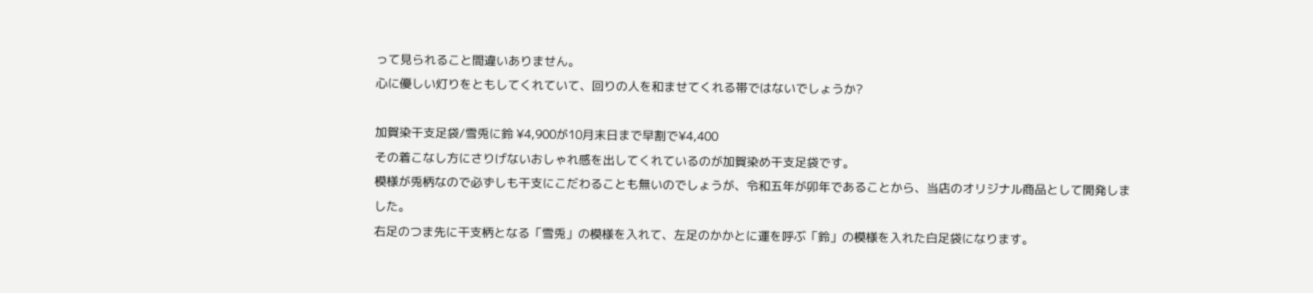って見られること間違いありません。
心に優しい灯りをともしてくれていて、回りの人を和ませてくれる帯ではないでしょうか?

加賀染干支足袋/雪兎に鈴 ¥4,900が10月末日まで早割で¥4,400
その着こなし方にさりげないおしゃれ感を出してくれているのが加賀染め干支足袋です。
模様が兎柄なので必ずしも干支にこだわることも無いのでしょうが、令和五年が卯年であることから、当店のオリジナル商品として開発しました。
右足のつま先に干支柄となる「雪兎」の模様を入れて、左足のかかとに運を呼ぶ「鈴」の模様を入れた白足袋になります。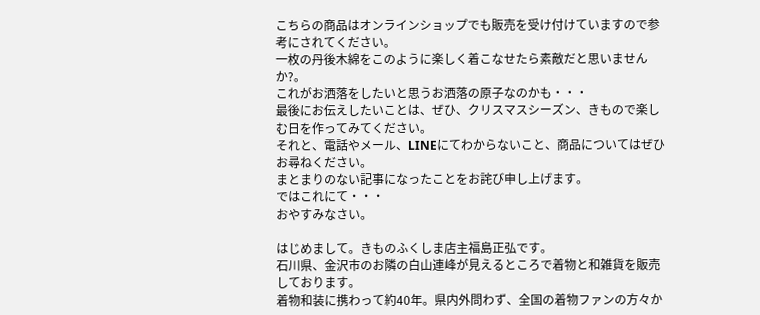こちらの商品はオンラインショップでも販売を受け付けていますので参考にされてください。
一枚の丹後木綿をこのように楽しく着こなせたら素敵だと思いませんか?。
これがお洒落をしたいと思うお洒落の原子なのかも・・・
最後にお伝えしたいことは、ぜひ、クリスマスシーズン、きもので楽しむ日を作ってみてください。
それと、電話やメール、LINEにてわからないこと、商品についてはぜひお尋ねください。
まとまりのない記事になったことをお詫び申し上げます。
ではこれにて・・・
おやすみなさい。

はじめまして。きものふくしま店主福島正弘です。
石川県、金沢市のお隣の白山連峰が見えるところで着物と和雑貨を販売しております。
着物和装に携わって約40年。県内外問わず、全国の着物ファンの方々か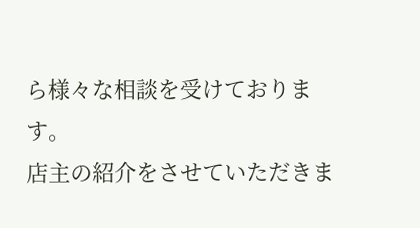ら様々な相談を受けております。
店主の紹介をさせていただきま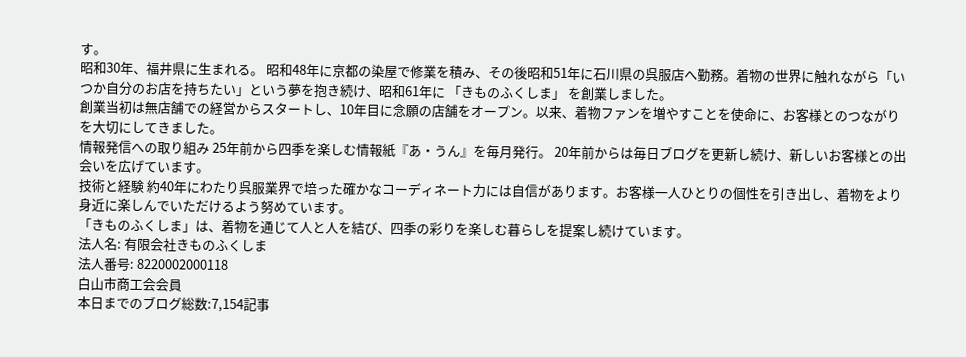す。
昭和30年、福井県に生まれる。 昭和48年に京都の染屋で修業を積み、その後昭和51年に石川県の呉服店へ勤務。着物の世界に触れながら「いつか自分のお店を持ちたい」という夢を抱き続け、昭和61年に 「きものふくしま」 を創業しました。
創業当初は無店舗での経営からスタートし、10年目に念願の店舗をオープン。以来、着物ファンを増やすことを使命に、お客様とのつながりを大切にしてきました。
情報発信への取り組み 25年前から四季を楽しむ情報紙『あ・うん』を毎月発行。 20年前からは毎日ブログを更新し続け、新しいお客様との出会いを広げています。
技術と経験 約40年にわたり呉服業界で培った確かなコーディネート力には自信があります。お客様一人ひとりの個性を引き出し、着物をより身近に楽しんでいただけるよう努めています。
「きものふくしま」は、着物を通じて人と人を結び、四季の彩りを楽しむ暮らしを提案し続けています。
法人名: 有限会社きものふくしま
法人番号: 8220002000118
白山市商工会会員
本日までのブログ総数:7,154記事